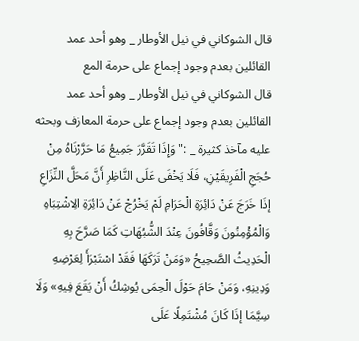قال الشوكاني في نيل الأوطار _ وهو أحد عمد القائلين بعدم وجود إجماع على حرمة المع
قال الشوكاني في نيل الأوطار _ وهو أحد عمد القائلين بعدم وجود إجماع على حرمة المعازف وبحثه عليه مآخذ كثيرة _ :" وَإِذَا تَقَرَّرَ جَمِيعُ مَا حَرَّرْنَاهُ مِنْ حُجَجِ الْفَرِيقَيْنِ، فَلَا يَخْفَى عَلَى النَّاظِرِ أَنَّ مَحَلَّ النِّزَاعِ إذَا خَرَجَ عَنْ دَائِرَةِ الْحَرَامِ لَمْ يَخْرُجْ عَنْ دَائِرَةِ الِاشْتِبَاهِ وَالْمُؤْمِنُونَ وَقَّافُونَ عِنْدَ الشُّبُهَاتِ كَمَا صَرَّحَ بِهِ الْحَدِيثُ الصَّحِيحُ «وَمَنْ تَرَكَهَا فَقَدْ اسْتَبْرَأَ لِعَرْضِهِ وَدِينِهِ، وَمَنْ حَامَ حَوْلَ الْحِمَى يُوشِكُ أَنْ يَقَعَ فِيهِ» وَلَا سِيَّمَا إذَا كَانَ مُشْتَمِلًا عَلَى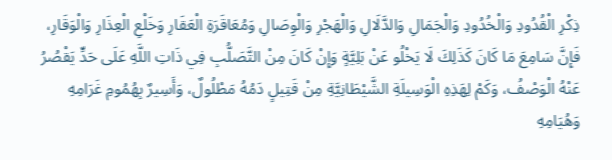ذِكْرِ الْقُدُودِ وَالْخُدُودِ وَالْجَمَالِ وَالدَّلَالِ وَالْهَجْرِ وَالْوِصَالِ وَمُعَاقَرَةِ الْعَقَارِ وَخَلْعِ الْعِذَارِ وَالْوَقَارِ، فَإِنَّ سَامِعَ مَا كَانَ كَذَلِكَ لَا يَخْلُو عَنْ بَلِيَّةٍ وَإِنْ كَانَ مِنْ التَّصَلُّبِ فِي ذَاتِ اللَّهِ عَلَى حَدٍّ يَقْصُرُ عَنْهُ الْوَصْفُ، وَكَمْ لِهَذِهِ الْوَسِيلَةِ الشَّيْطَانِيَّةِ مِنْ قَتِيلٍ دَمُهُ مَطْلُولٌ، وَأَسِيرٌ بِهُمُومِ غَرَامِهِ وَهُيَامِهِ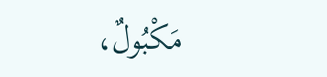مَكْبُولٌ،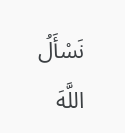نَسْأَلُ اللَّهَ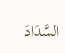السَّدَادَ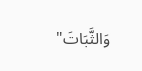وَالثَّبَاتَ"